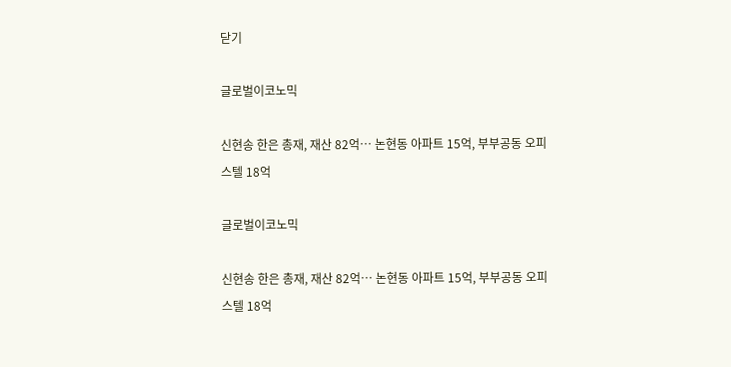닫기

글로벌이코노믹

신현송 한은 총재, 재산 82억… 논현동 아파트 15억, 부부공동 오피스텔 18억

글로벌이코노믹

신현송 한은 총재, 재산 82억… 논현동 아파트 15억, 부부공동 오피스텔 18억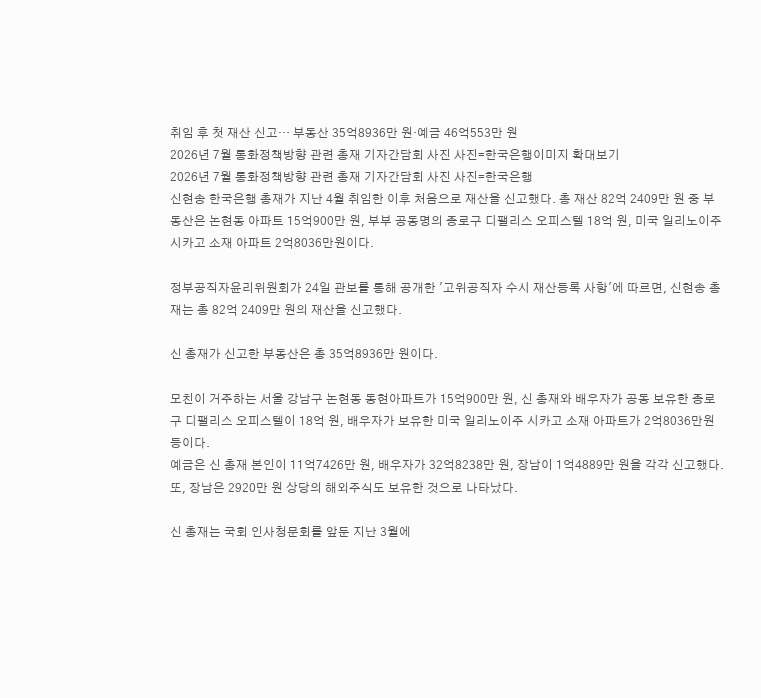취임 후 첫 재산 신고… 부동산 35억8936만 원·예금 46억553만 원
2026년 7월 통화정책방향 관련 총재 기자간담회 사진 사진=한국은행이미지 확대보기
2026년 7월 통화정책방향 관련 총재 기자간담회 사진 사진=한국은행
신현송 한국은행 총재가 지난 4월 취임한 이후 처음으로 재산을 신고했다. 총 재산 82억 2409만 원 중 부동산은 논현동 아파트 15억900만 원, 부부 공동명의 종로구 디팰리스 오피스텔 18억 원, 미국 일리노이주 시카고 소재 아파트 2억8036만원이다.

정부공직자윤리위원회가 24일 관보를 통해 공개한 '고위공직자 수시 재산등록 사항'에 따르면, 신현송 총재는 총 82억 2409만 원의 재산을 신고했다.

신 총재가 신고한 부동산은 총 35억8936만 원이다.

모친이 거주하는 서울 강남구 논현동 동현아파트가 15억900만 원, 신 총재와 배우자가 공동 보유한 종로구 디팰리스 오피스텔이 18억 원, 배우자가 보유한 미국 일리노이주 시카고 소재 아파트가 2억8036만원 등이다.
예금은 신 총재 본인이 11억7426만 원, 배우자가 32억8238만 원, 장남이 1억4889만 원을 각각 신고했다. 또, 장남은 2920만 원 상당의 해외주식도 보유한 것으로 나타났다.

신 총재는 국회 인사청문회를 앞둔 지난 3월에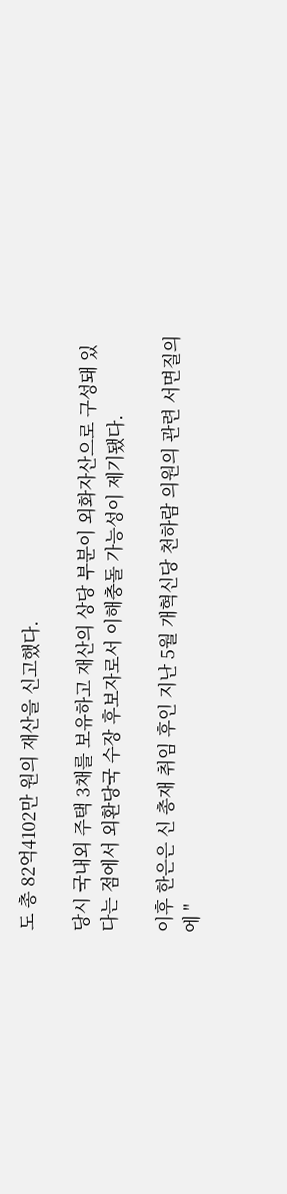도 총 82억4102만 원의 재산을 신고했다.

당시 국내외 주택 3채를 보유하고 재산의 상당 부분이 외화자산으로 구성돼 있다는 점에서 외환당국 수장 후보자로서 이해충돌 가능성이 제기됐다.

이후 한은은 신 총재 취임 후인 지난 5월 개혁신당 천하람 의원의 관련 서면질의에 "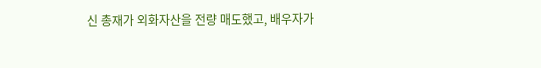신 총재가 외화자산을 전량 매도했고, 배우자가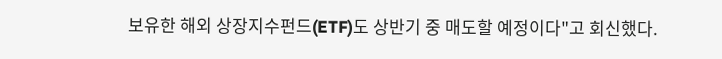보유한 해외 상장지수펀드(ETF)도 상반기 중 매도할 예정이다"고 회신했다.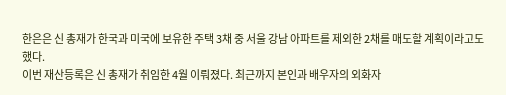한은은 신 총재가 한국과 미국에 보유한 주택 3채 중 서울 강남 아파트를 제외한 2채를 매도할 계획이라고도 했다.
이번 재산등록은 신 총재가 취임한 4월 이뤄졌다. 최근까지 본인과 배우자의 외화자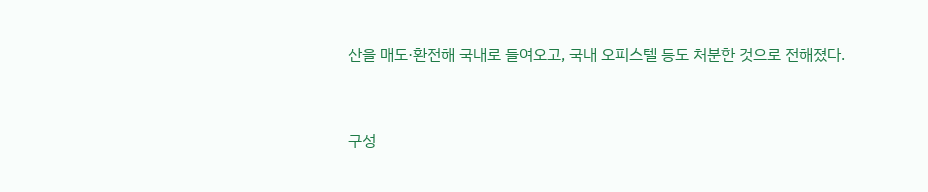산을 매도·환전해 국내로 들여오고, 국내 오피스텔 등도 처분한 것으로 전해졌다.


구성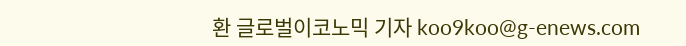환 글로벌이코노믹 기자 koo9koo@g-enews.com